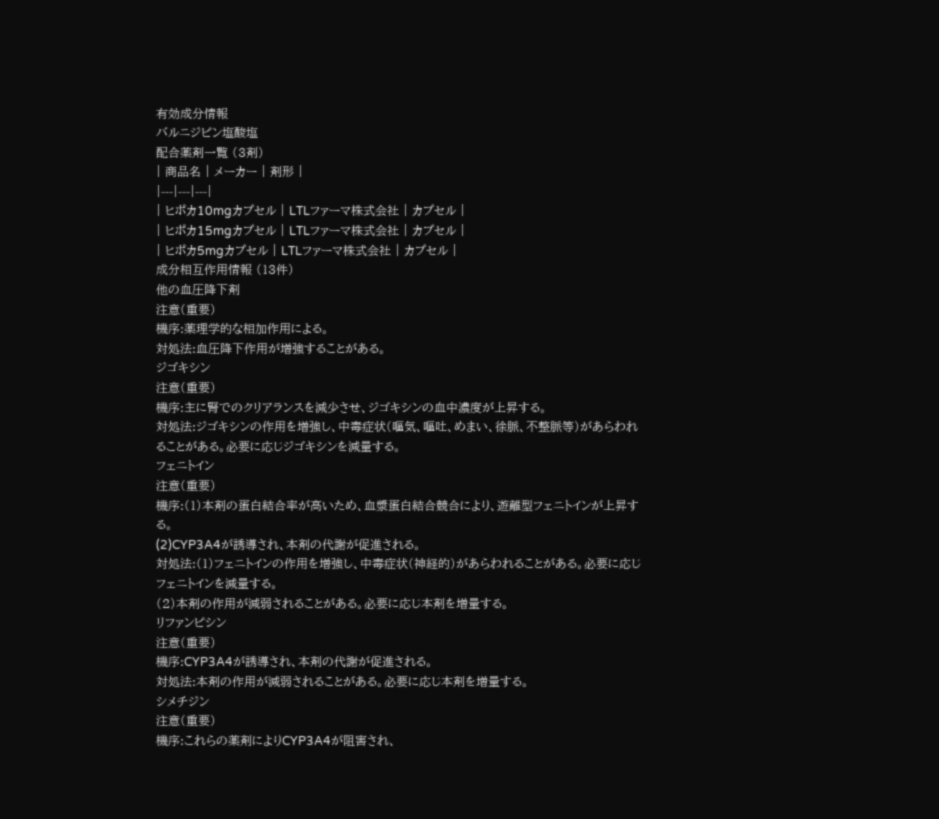有効成分情報
バルニジピン塩酸塩
配合薬剤一覧 (3剤)
| 商品名 | メーカー | 剤形 |
|---|---|---|
| ヒポカ10mgカプセル | LTLファーマ株式会社 | カプセル |
| ヒポカ15mgカプセル | LTLファーマ株式会社 | カプセル |
| ヒポカ5mgカプセル | LTLファーマ株式会社 | カプセル |
成分相互作用情報 (13件)
他の血圧降下剤
注意(重要)
機序:薬理学的な相加作用による。
対処法:血圧降下作用が増強することがある。
ジゴキシン
注意(重要)
機序:主に腎でのクリアランスを減少させ、ジゴキシンの血中濃度が上昇する。
対処法:ジゴキシンの作用を増強し、中毒症状(嘔気、嘔吐、めまい、徐脈、不整脈等)があらわれることがある。必要に応じジゴキシンを減量する。
フェニトイン
注意(重要)
機序:(1)本剤の蛋白結合率が高いため、血漿蛋白結合競合により、遊離型フェニトインが上昇する。
(2)CYP3A4が誘導され、本剤の代謝が促進される。
対処法:(1)フェニトインの作用を増強し、中毒症状(神経的)があらわれることがある。必要に応じフェニトインを減量する。
(2)本剤の作用が減弱されることがある。必要に応じ本剤を増量する。
リファンピシン
注意(重要)
機序:CYP3A4が誘導され、本剤の代謝が促進される。
対処法:本剤の作用が減弱されることがある。必要に応じ本剤を増量する。
シメチジン
注意(重要)
機序:これらの薬剤によりCYP3A4が阻害され、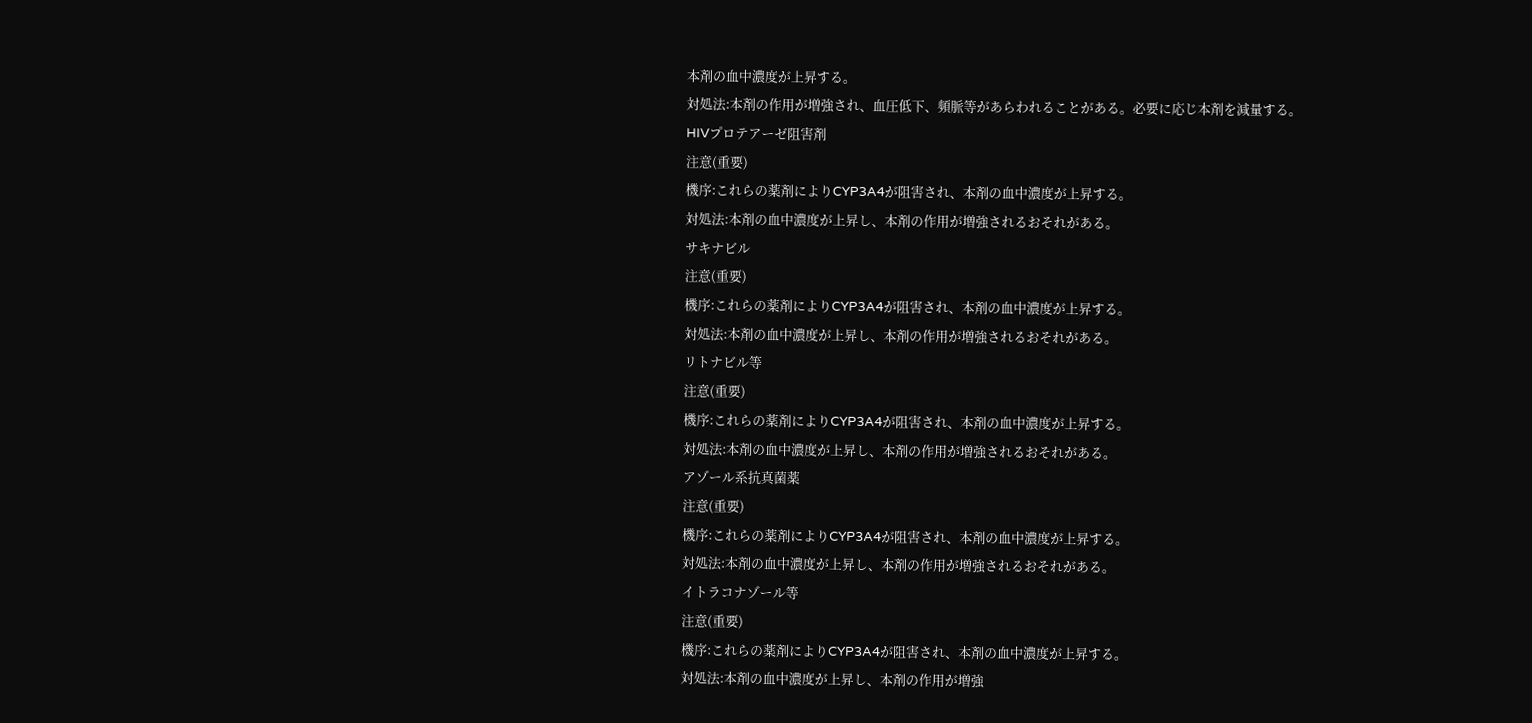本剤の血中濃度が上昇する。
対処法:本剤の作用が増強され、血圧低下、頻脈等があらわれることがある。必要に応じ本剤を減量する。
HIVプロテアーゼ阻害剤
注意(重要)
機序:これらの薬剤によりCYP3A4が阻害され、本剤の血中濃度が上昇する。
対処法:本剤の血中濃度が上昇し、本剤の作用が増強されるおそれがある。
サキナビル
注意(重要)
機序:これらの薬剤によりCYP3A4が阻害され、本剤の血中濃度が上昇する。
対処法:本剤の血中濃度が上昇し、本剤の作用が増強されるおそれがある。
リトナビル等
注意(重要)
機序:これらの薬剤によりCYP3A4が阻害され、本剤の血中濃度が上昇する。
対処法:本剤の血中濃度が上昇し、本剤の作用が増強されるおそれがある。
アゾール系抗真菌薬
注意(重要)
機序:これらの薬剤によりCYP3A4が阻害され、本剤の血中濃度が上昇する。
対処法:本剤の血中濃度が上昇し、本剤の作用が増強されるおそれがある。
イトラコナゾール等
注意(重要)
機序:これらの薬剤によりCYP3A4が阻害され、本剤の血中濃度が上昇する。
対処法:本剤の血中濃度が上昇し、本剤の作用が増強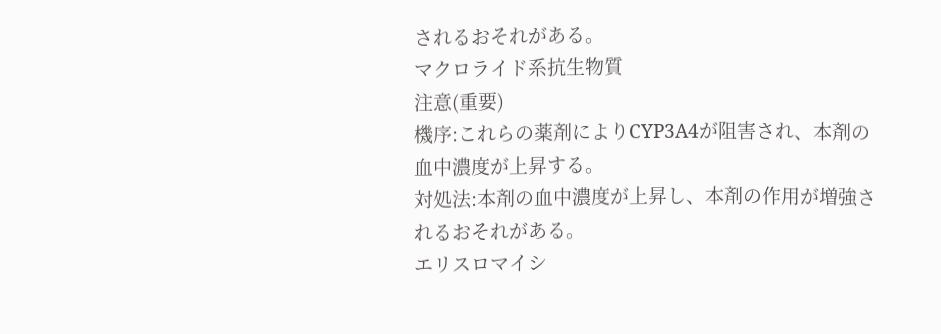されるおそれがある。
マクロライド系抗生物質
注意(重要)
機序:これらの薬剤によりCYP3A4が阻害され、本剤の血中濃度が上昇する。
対処法:本剤の血中濃度が上昇し、本剤の作用が増強されるおそれがある。
エリスロマイシ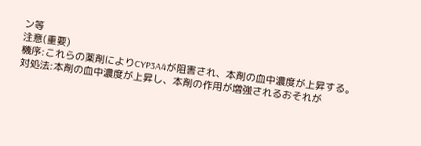ン等
注意(重要)
機序:これらの薬剤によりCYP3A4が阻害され、本剤の血中濃度が上昇する。
対処法:本剤の血中濃度が上昇し、本剤の作用が増強されるおそれが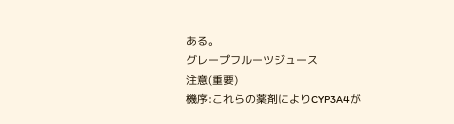ある。
グレープフルーツジュース
注意(重要)
機序:これらの薬剤によりCYP3A4が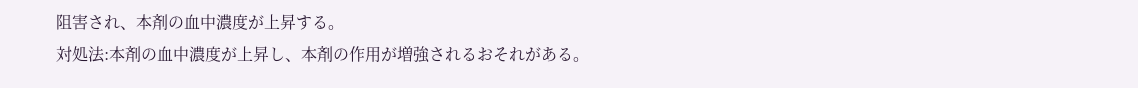阻害され、本剤の血中濃度が上昇する。
対処法:本剤の血中濃度が上昇し、本剤の作用が増強されるおそれがある。